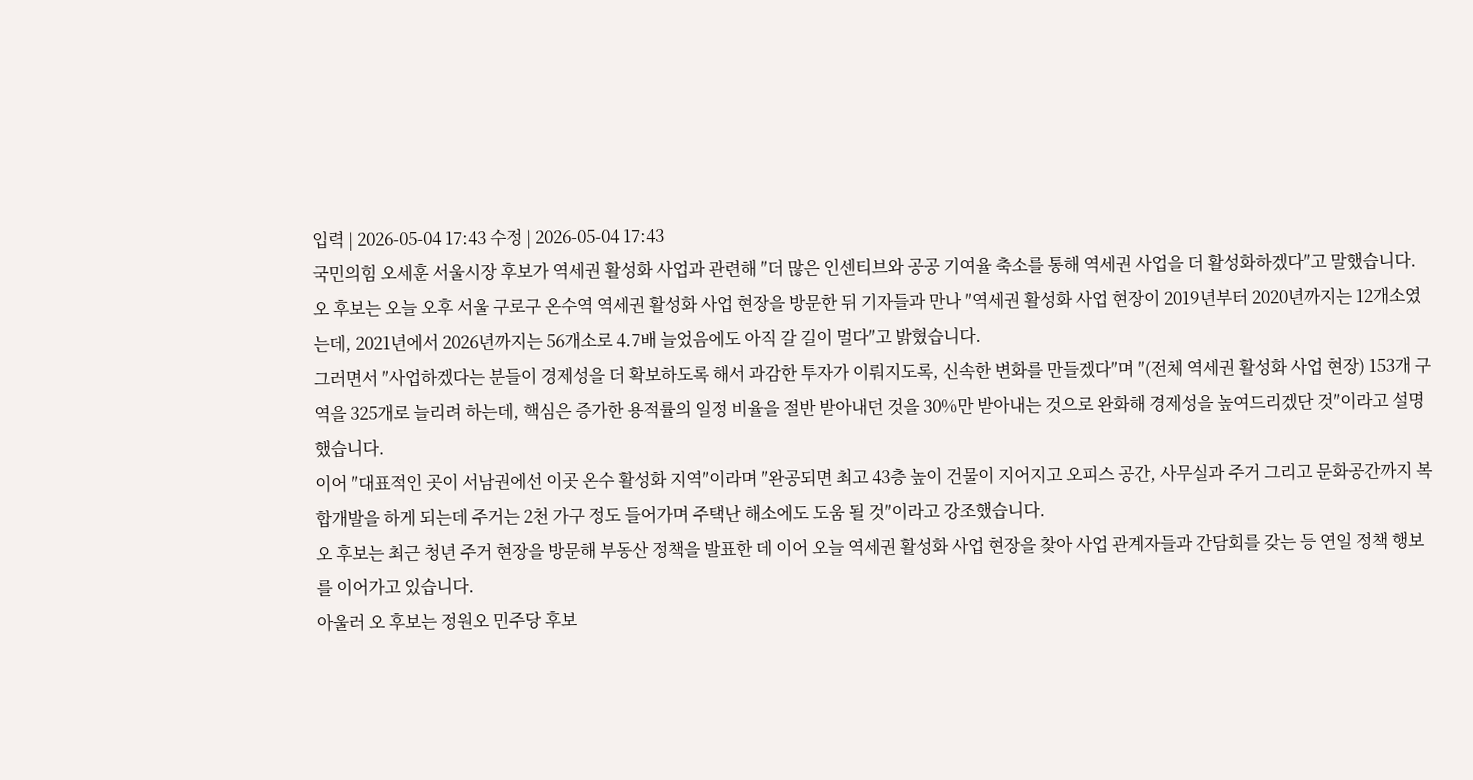입력 | 2026-05-04 17:43 수정 | 2026-05-04 17:43
국민의힘 오세훈 서울시장 후보가 역세권 활성화 사업과 관련해 ″더 많은 인센티브와 공공 기여율 축소를 통해 역세권 사업을 더 활성화하겠다″고 말했습니다.
오 후보는 오늘 오후 서울 구로구 온수역 역세권 활성화 사업 현장을 방문한 뒤 기자들과 만나 ″역세권 활성화 사업 현장이 2019년부터 2020년까지는 12개소였는데, 2021년에서 2026년까지는 56개소로 4.7배 늘었음에도 아직 갈 길이 멀다″고 밝혔습니다.
그러면서 ″사업하겠다는 분들이 경제성을 더 확보하도록 해서 과감한 투자가 이뤄지도록, 신속한 변화를 만들겠다″며 ″(전체 역세권 활성화 사업 현장) 153개 구역을 325개로 늘리려 하는데, 핵심은 증가한 용적률의 일정 비율을 절반 받아내던 것을 30%만 받아내는 것으로 완화해 경제성을 높여드리겠단 것″이라고 설명했습니다.
이어 ″대표적인 곳이 서남권에선 이곳 온수 활성화 지역″이라며 ″완공되면 최고 43층 높이 건물이 지어지고 오피스 공간, 사무실과 주거 그리고 문화공간까지 복합개발을 하게 되는데 주거는 2천 가구 정도 들어가며 주택난 해소에도 도움 될 것″이라고 강조했습니다.
오 후보는 최근 청년 주거 현장을 방문해 부동산 정책을 발표한 데 이어 오늘 역세권 활성화 사업 현장을 찾아 사업 관계자들과 간담회를 갖는 등 연일 정책 행보를 이어가고 있습니다.
아울러 오 후보는 정원오 민주당 후보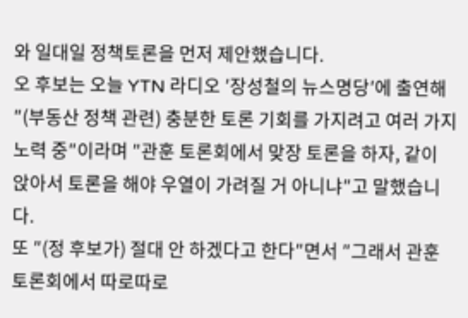와 일대일 정책토론을 먼저 제안했습니다.
오 후보는 오늘 YTN 라디오 ′장성철의 뉴스명당′에 출연해 ″(부동산 정책 관련) 충분한 토론 기회를 가지려고 여러 가지 노력 중″이라며 ″관훈 토론회에서 맞장 토론을 하자, 같이 앉아서 토론을 해야 우열이 가려질 거 아니냐″고 말했습니다.
또 ″(정 후보가) 절대 안 하겠다고 한다″면서 ″그래서 관훈토론회에서 따로따로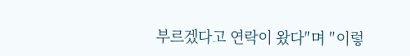부르겠다고 연락이 왔다″며 ″이렇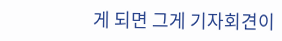게 되면 그게 기자회견이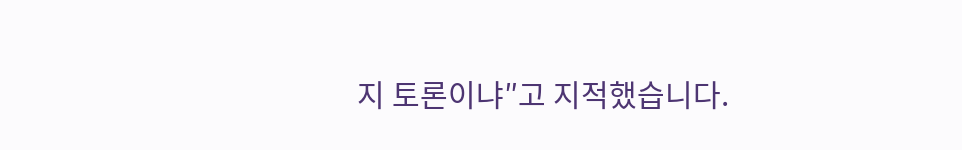지 토론이냐″고 지적했습니다.